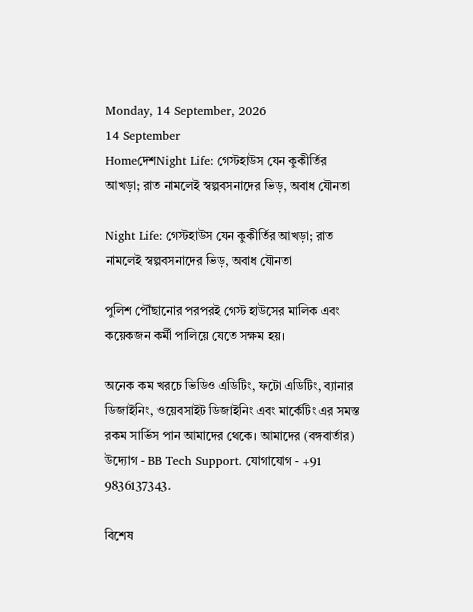Monday, 14 September, 2026
14 September
HomeদেশNight Life: গেস্টহাউস যেন কুকীর্তির আখড়া; রাত নামলেই স্বল্পবসনাদের ভিড়, অবাধ যৌনতা

Night Life: গেস্টহাউস যেন কুকীর্তির আখড়া; রাত নামলেই স্বল্পবসনাদের ভিড়, অবাধ যৌনতা

পুলিশ পৌঁছানোর পরপরই গেস্ট হাউসের মালিক এবং কয়েকজন কর্মী পালিয়ে যেতে সক্ষম হয়।

অনেক কম খরচে ভিডিও এডিটিং, ফটো এডিটিং, ব্যানার ডিজাইনিং, ওয়েবসাইট ডিজাইনিং এবং মার্কেটিং এর সমস্ত রকম সার্ভিস পান আমাদের থেকে। আমাদের (বঙ্গবার্তার) উদ্যোগ - BB Tech Support. যোগাযোগ - +91 9836137343.

বিশেষ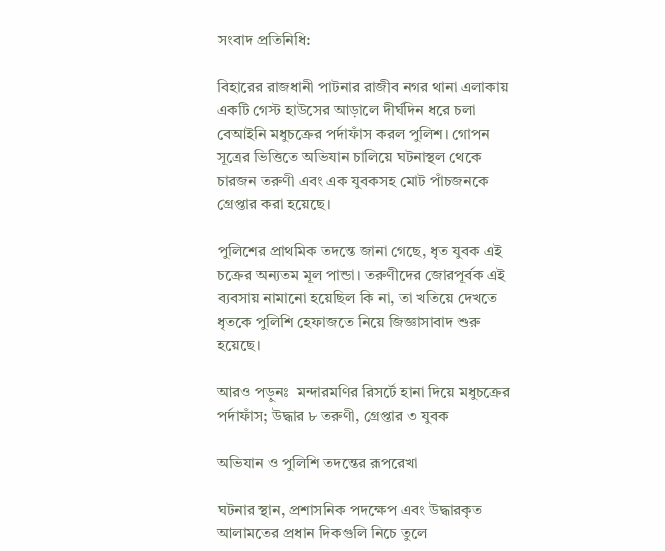সংবাদ প্রতিনিধি:

বিহারের রাজধানী পাটনার রাজীব নগর থানা এলাকায় একটি গেস্ট হাউসের আড়ালে দীর্ঘদিন ধরে চলা বেআইনি মধুচক্রের পর্দাফাঁস করল পুলিশ। গোপন সূত্রের ভিত্তিতে অভিযান চালিয়ে ঘটনাস্থল থেকে চারজন তরুণী এবং এক যুবকসহ মোট পাঁচজনকে গ্রেপ্তার করা হয়েছে।

পুলিশের প্রাথমিক তদন্তে জানা গেছে, ধৃত যুবক এই চক্রের অন্যতম মূল পান্ডা। তরুণীদের জোরপূর্বক এই ব্যবসায় নামানো হয়েছিল কি না, তা খতিয়ে দেখতে ধৃতকে পুলিশি হেফাজতে নিয়ে জিজ্ঞাসাবাদ শুরু হয়েছে।

আরও পড়ুনঃ  মন্দারমণির রিসর্টে হানা দিয়ে মধুচক্রের পর্দাফাঁস; উদ্ধার ৮ তরুণী, গ্রেপ্তার ৩ যুবক

অভিযান ও পুলিশি তদন্তের রূপরেখা

ঘটনার স্থান, প্রশাসনিক পদক্ষেপ এবং উদ্ধারকৃত আলামতের প্রধান দিকগুলি নিচে তুলে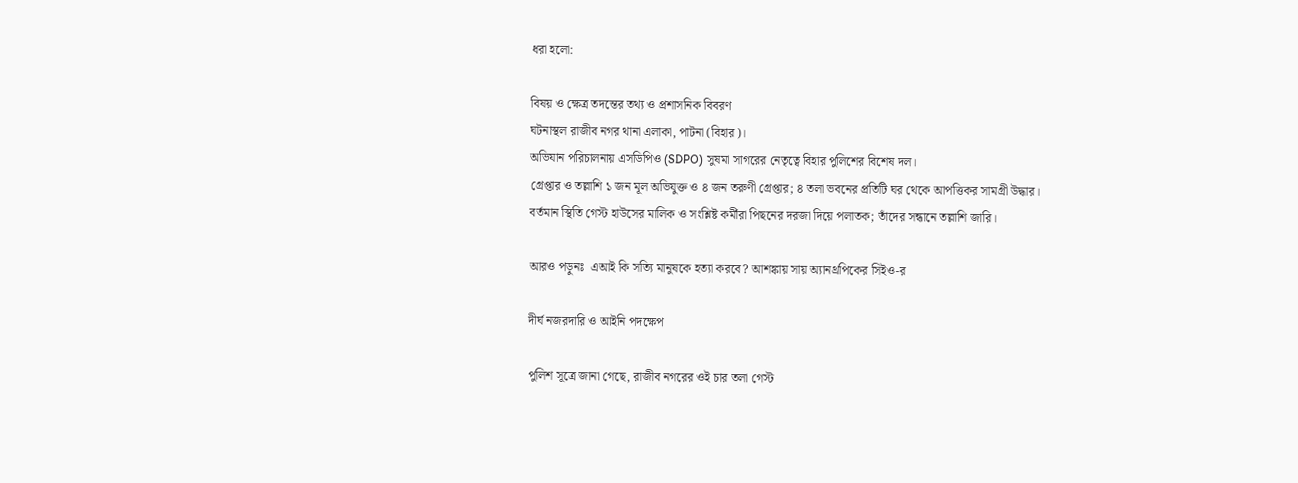ধরা হলো:

বিষয় ও ক্ষেত্র তদন্তের তথ্য ও প্রশাসনিক বিবরণ
ঘটনাস্থল রাজীব নগর থানা এলাকা, পাটনা (বিহার)।
অভিযান পরিচালনায় এসডিপিও (SDPO) সুষমা সাগরের নেতৃত্বে বিহার পুলিশের বিশেষ দল।
গ্রেপ্তার ও তল্লাশি ১ জন মূল অভিযুক্ত ও ৪ জন তরুণী গ্রেপ্তার; ৪ তলা ভবনের প্রতিটি ঘর থেকে আপত্তিকর সামগ্রী উদ্ধার।
বর্তমান স্থিতি গেস্ট হাউসের মালিক ও সংশ্লিষ্ট কর্মীরা পিছনের দরজা দিয়ে পলাতক; তাঁদের সন্ধানে তল্লাশি জারি।

আরও পড়ুনঃ  এআই কি সত্যি মানুষকে হত্যা করবে? আশঙ্কায় সায় অ্যানথ্রপিকের সিইও-র

দীর্ঘ নজরদারি ও আইনি পদক্ষেপ

পুলিশ সূত্রে জানা গেছে, রাজীব নগরের ওই চার তলা গেস্ট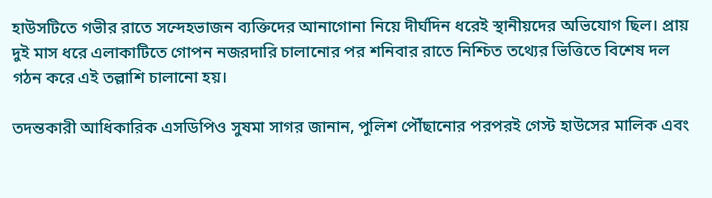হাউসটিতে গভীর রাতে সন্দেহভাজন ব্যক্তিদের আনাগোনা নিয়ে দীর্ঘদিন ধরেই স্থানীয়দের অভিযোগ ছিল। প্রায় দুই মাস ধরে এলাকাটিতে গোপন নজরদারি চালানোর পর শনিবার রাতে নিশ্চিত তথ্যের ভিত্তিতে বিশেষ দল গঠন করে এই তল্লাশি চালানো হয়।

তদন্তকারী আধিকারিক এসডিপিও সুষমা সাগর জানান, পুলিশ পৌঁছানোর পরপরই গেস্ট হাউসের মালিক এবং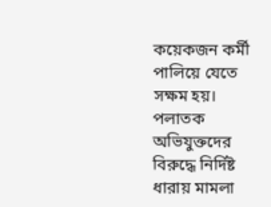কয়েকজন কর্মী পালিয়ে যেতে সক্ষম হয়। পলাতক অভিযুক্তদের বিরুদ্ধে নির্দিষ্ট ধারায় মামলা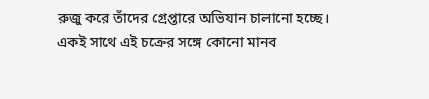রুজু করে তাঁদের গ্রেপ্তারে অভিযান চালানো হচ্ছে। একই সাথে এই চক্রের সঙ্গে কোনো মানব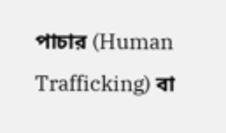পাচার (Human Trafficking) বা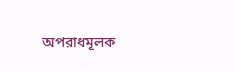অপরাধমূলক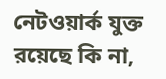নেটওয়ার্ক যুক্ত রয়েছে কি না,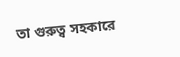তা গুরুত্ব সহকারে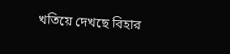খতিয়ে দেখছে বিহার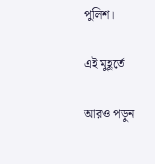পুলিশ।

এই মুহূর্তে

আরও পড়ুন